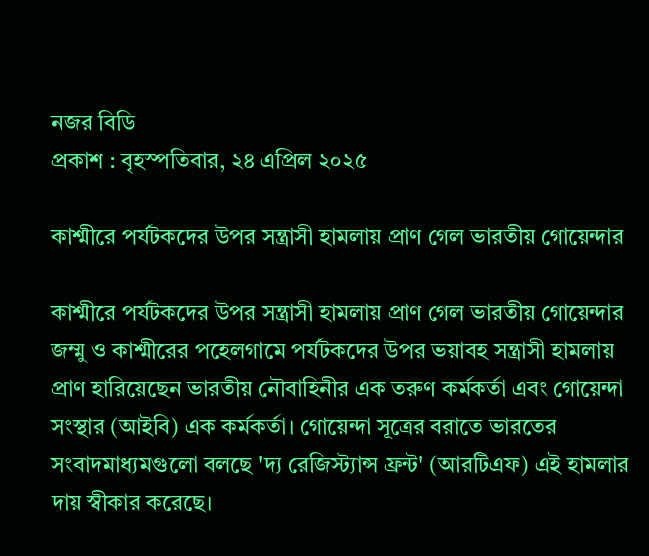নজর বিডি
প্রকাশ : বৃহস্পতিবার, ২৪ এপ্রিল ২০২৫

কাশ্মীরে পর্যটকদের উপর সন্ত্রাসী হামলায় প্রাণ গেল ভারতীয় গোয়েন্দার

কাশ্মীরে পর্যটকদের উপর সন্ত্রাসী হামলায় প্রাণ গেল ভারতীয় গোয়েন্দার
জম্মু ও কাশ্মীরের পহেলগামে পর্যটকদের উপর ভয়াবহ সন্ত্রাসী হামলায় প্রাণ হারিয়েছেন ভারতীয় নৌবাহিনীর এক তরুণ কর্মকর্তা এবং গোয়েন্দা সংস্থার (আইবি) এক কর্মকর্তা। গোয়েন্দা সূত্রের বরাতে ভারতের সংবাদমাধ্যমগুলো বলছে 'দ্য রেজিস্ট্যান্স ফ্রন্ট' (আরটিএফ) এই হামলার দায় স্বীকার করেছে।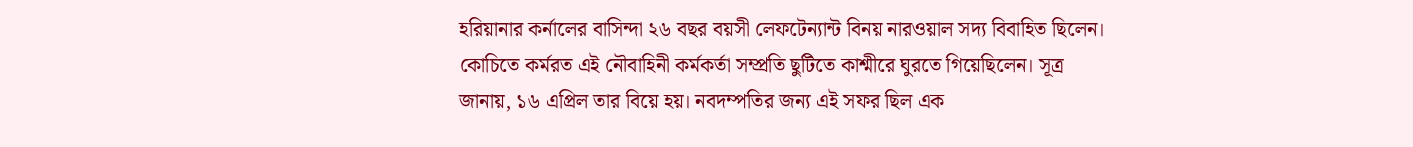হরিয়ানার কর্নালের বাসিন্দা ২৬ বছর বয়সী লেফটেন্যান্ট বিনয় নারওয়াল সদ্য বিবাহিত ছিলেন। কোচিতে কর্মরত এই নৌবাহিনী কর্মকর্তা সম্প্রতি ছুটিতে কাশ্মীরে ঘুরতে গিয়েছিলেন। সূত্র জানায়, ১৬ এপ্রিল তার বিয়ে হয়। নবদম্পতির জন্য এই সফর ছিল এক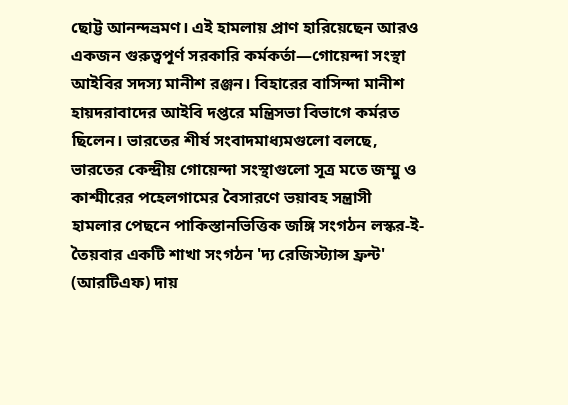ছোট্ট আনন্দভ্রমণ। এই হামলায় প্রাণ হারিয়েছেন আরও একজন গুরুত্বপূর্ণ সরকারি কর্মকর্তা—গোয়েন্দা সংস্থা আইবির সদস্য মানীশ রঞ্জন। বিহারের বাসিন্দা মানীশ হায়দরাবাদের আইবি দপ্তরে মন্ত্রিসভা বিভাগে কর্মরত ছিলেন। ভারতের শীর্ষ সংবাদমাধ্যমগুলো বলছে, ভারতের কেন্দ্রীয় গোয়েন্দা সংস্থাগুলো সূত্র মতে জম্মু ও কাশ্মীরের পহেলগামের বৈসারণে ভয়াবহ সন্ত্রাসী হামলার পেছনে পাকিস্তানভিত্তিক জঙ্গি সংগঠন লস্কর-ই-তৈয়বার একটি শাখা সংগঠন 'দ্য রেজিস্ট্যান্স ফ্রন্ট' (আরটিএফ) দায়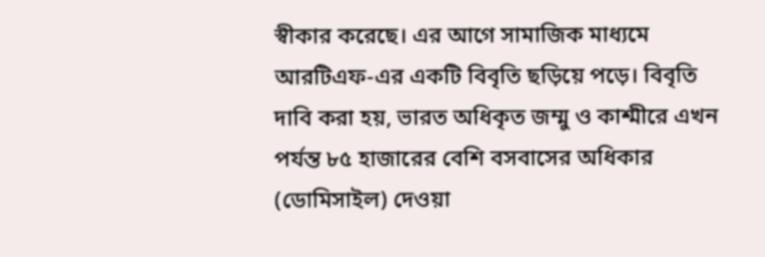স্বীকার করেছে। এর আগে সামাজিক মাধ্যমে আরটিএফ-এর একটি বিবৃতি ছড়িয়ে পড়ে। বিবৃতি দাবি করা হয়, ভারত অধিকৃত জম্মু ও কাশ্মীরে এখন পর্যন্ত ৮৫ হাজারের বেশি বসবাসের অধিকার (ডোমিসাইল) দেওয়া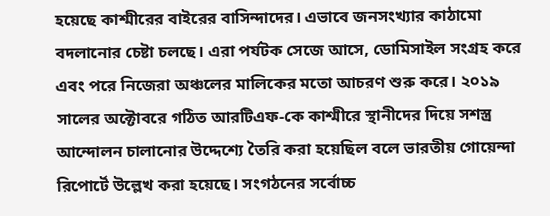হয়েছে কাশ্মীরের বাইরের বাসিন্দাদের। এভাবে জনসংখ্যার কাঠামো বদলানোর চেষ্টা চলছে। এরা পর্যটক সেজে আসে, ডোমিসাইল সংগ্রহ করে এবং পরে নিজেরা অঞ্চলের মালিকের মতো আচরণ শুরু করে। ২০১৯ সালের অক্টোবরে গঠিত আরটিএফ-কে কাশ্মীরে স্থানীদের দিয়ে সশস্ত্র আন্দোলন চালানোর উদ্দেশ্যে তৈরি করা হয়েছিল বলে ভারতীয় গোয়েন্দা রিপোর্টে উল্লেখ করা হয়েছে। সংগঠনের সর্বোচ্চ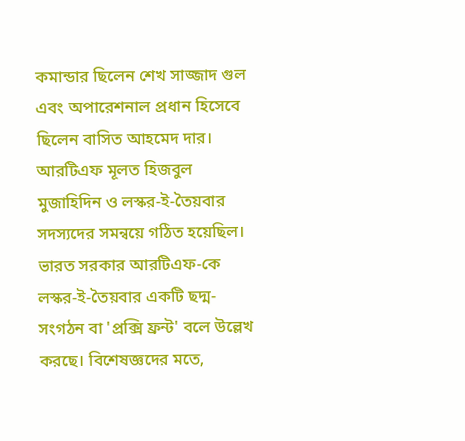কমান্ডার ছিলেন শেখ সাজ্জাদ গুল এবং অপারেশনাল প্রধান হিসেবে ছিলেন বাসিত আহমেদ দার। আরটিএফ মূলত হিজবুল মুজাহিদিন ও লস্কর-ই-তৈয়বার সদস্যদের সমন্বয়ে গঠিত হয়েছিল। ভারত সরকার আরটিএফ-কে লস্কর-ই-তৈয়বার একটি ছদ্ম-সংগঠন বা 'প্রক্সি ফ্রন্ট' বলে উল্লেখ করছে। বিশেষজ্ঞদের মতে,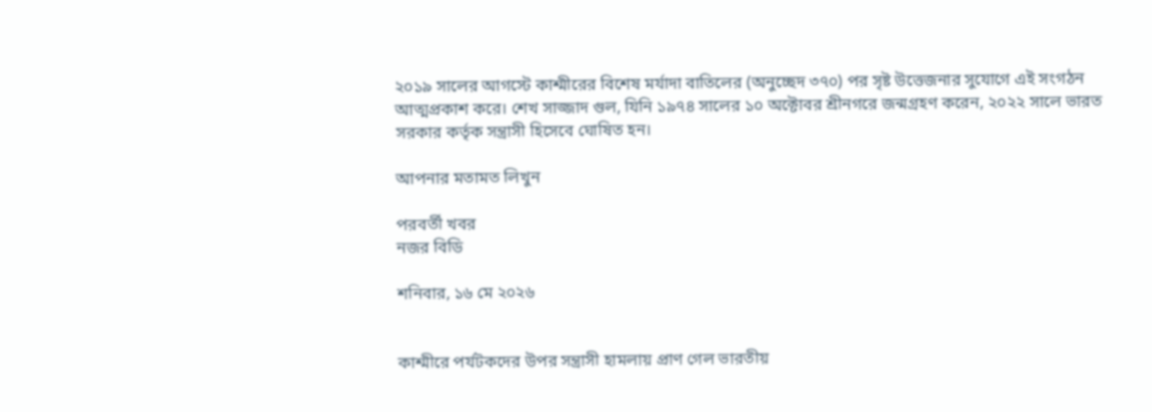২০১৯ সালের আগস্টে কাশ্মীরের বিশেষ মর্যাদা বাতিলের (অনুচ্ছেদ ৩৭০) পর সৃষ্ট উত্তেজনার সুযোগে এই সংগঠন আত্মপ্রকাশ করে। শেখ সাজ্জাদ গুল, যিনি ১৯৭৪ সালের ১০ অক্টোবর শ্রীনগরে জন্মগ্রহণ করেন, ২০২২ সালে ভারত সরকার কর্তৃক সন্ত্রাসী হিসেবে ঘোষিত হন।

আপনার মতামত লিখুন

পরবর্তী খবর
নজর বিডি

শনিবার, ১৬ মে ২০২৬


কাশ্মীরে পর্যটকদের উপর সন্ত্রাসী হামলায় প্রাণ গেল ভারতীয়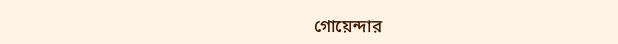গোয়েন্দার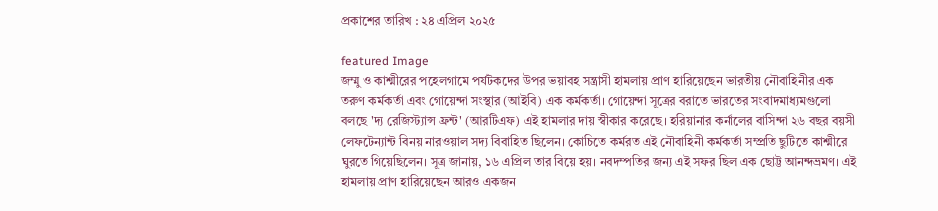প্রকাশের তারিখ : ২৪ এপ্রিল ২০২৫

featured Image
জম্মু ও কাশ্মীরের পহেলগামে পর্যটকদের উপর ভয়াবহ সন্ত্রাসী হামলায় প্রাণ হারিয়েছেন ভারতীয় নৌবাহিনীর এক তরুণ কর্মকর্তা এবং গোয়েন্দা সংস্থার (আইবি) এক কর্মকর্তা। গোয়েন্দা সূত্রের বরাতে ভারতের সংবাদমাধ্যমগুলো বলছে 'দ্য রেজিস্ট্যান্স ফ্রন্ট' (আরটিএফ) এই হামলার দায় স্বীকার করেছে। হরিয়ানার কর্নালের বাসিন্দা ২৬ বছর বয়সী লেফটেন্যান্ট বিনয় নারওয়াল সদ্য বিবাহিত ছিলেন। কোচিতে কর্মরত এই নৌবাহিনী কর্মকর্তা সম্প্রতি ছুটিতে কাশ্মীরে ঘুরতে গিয়েছিলেন। সূত্র জানায়, ১৬ এপ্রিল তার বিয়ে হয়। নবদম্পতির জন্য এই সফর ছিল এক ছোট্ট আনন্দভ্রমণ। এই হামলায় প্রাণ হারিয়েছেন আরও একজন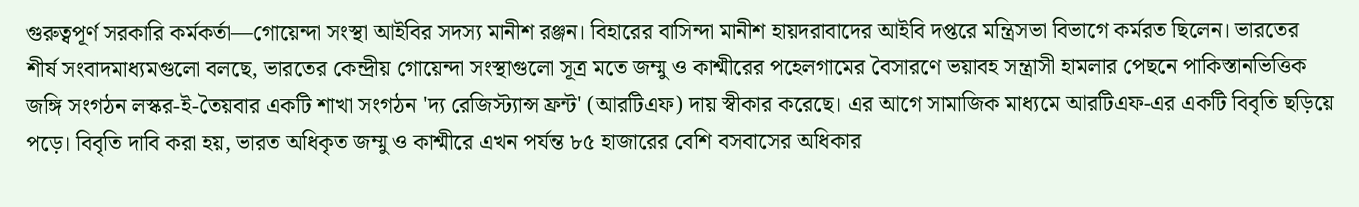গুরুত্বপূর্ণ সরকারি কর্মকর্তা—গোয়েন্দা সংস্থা আইবির সদস্য মানীশ রঞ্জন। বিহারের বাসিন্দা মানীশ হায়দরাবাদের আইবি দপ্তরে মন্ত্রিসভা বিভাগে কর্মরত ছিলেন। ভারতের শীর্ষ সংবাদমাধ্যমগুলো বলছে, ভারতের কেন্দ্রীয় গোয়েন্দা সংস্থাগুলো সূত্র মতে জম্মু ও কাশ্মীরের পহেলগামের বৈসারণে ভয়াবহ সন্ত্রাসী হামলার পেছনে পাকিস্তানভিত্তিক জঙ্গি সংগঠন লস্কর-ই-তৈয়বার একটি শাখা সংগঠন 'দ্য রেজিস্ট্যান্স ফ্রন্ট' (আরটিএফ) দায় স্বীকার করেছে। এর আগে সামাজিক মাধ্যমে আরটিএফ-এর একটি বিবৃতি ছড়িয়ে পড়ে। বিবৃতি দাবি করা হয়, ভারত অধিকৃত জম্মু ও কাশ্মীরে এখন পর্যন্ত ৮৫ হাজারের বেশি বসবাসের অধিকার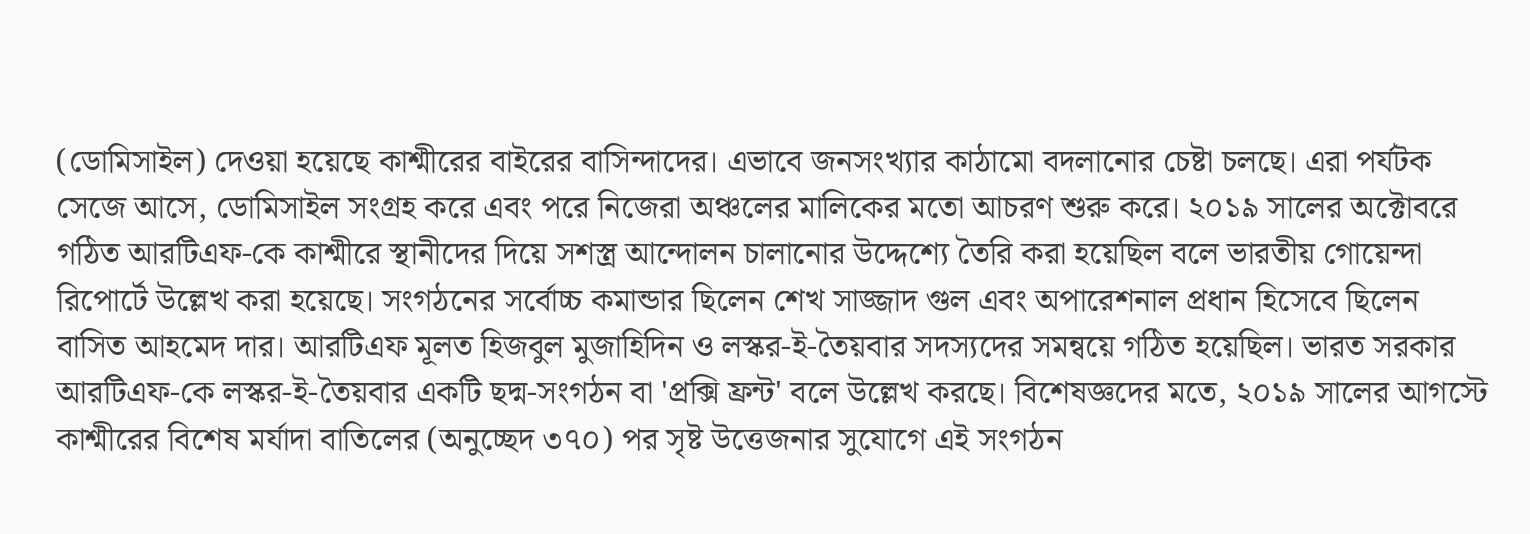(ডোমিসাইল) দেওয়া হয়েছে কাশ্মীরের বাইরের বাসিন্দাদের। এভাবে জনসংখ্যার কাঠামো বদলানোর চেষ্টা চলছে। এরা পর্যটক সেজে আসে, ডোমিসাইল সংগ্রহ করে এবং পরে নিজেরা অঞ্চলের মালিকের মতো আচরণ শুরু করে। ২০১৯ সালের অক্টোবরে গঠিত আরটিএফ-কে কাশ্মীরে স্থানীদের দিয়ে সশস্ত্র আন্দোলন চালানোর উদ্দেশ্যে তৈরি করা হয়েছিল বলে ভারতীয় গোয়েন্দা রিপোর্টে উল্লেখ করা হয়েছে। সংগঠনের সর্বোচ্চ কমান্ডার ছিলেন শেখ সাজ্জাদ গুল এবং অপারেশনাল প্রধান হিসেবে ছিলেন বাসিত আহমেদ দার। আরটিএফ মূলত হিজবুল মুজাহিদিন ও লস্কর-ই-তৈয়বার সদস্যদের সমন্বয়ে গঠিত হয়েছিল। ভারত সরকার আরটিএফ-কে লস্কর-ই-তৈয়বার একটি ছদ্ম-সংগঠন বা 'প্রক্সি ফ্রন্ট' বলে উল্লেখ করছে। বিশেষজ্ঞদের মতে, ২০১৯ সালের আগস্টে কাশ্মীরের বিশেষ মর্যাদা বাতিলের (অনুচ্ছেদ ৩৭০) পর সৃষ্ট উত্তেজনার সুযোগে এই সংগঠন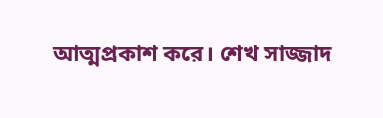আত্মপ্রকাশ করে। শেখ সাজ্জাদ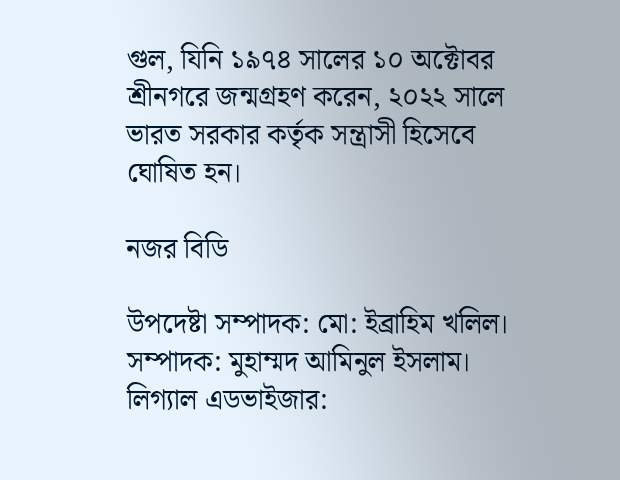গুল, যিনি ১৯৭৪ সালের ১০ অক্টোবর শ্রীনগরে জন্মগ্রহণ করেন, ২০২২ সালে ভারত সরকার কর্তৃক সন্ত্রাসী হিসেবে ঘোষিত হন।

নজর বিডি

উপদেষ্টা সম্পাদক: মো: ইব্রাহিম খলিল।
সম্পাদক: মুহাম্মদ আমিনুল ইসলাম।
লিগ্যাল এডভাইজার: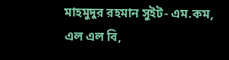মাহমুদুর রহমান সুইট- এম.কম, এল এল বি,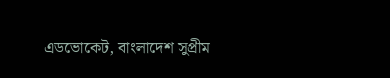এডভোকেট, বাংলাদেশ সুপ্রীম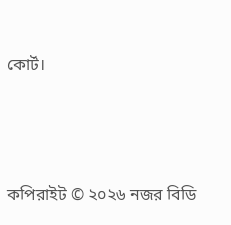কোর্ট।




কপিরাইট © ২০২৬ নজর বিডি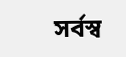সর্বস্ব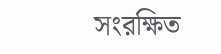সংরক্ষিত